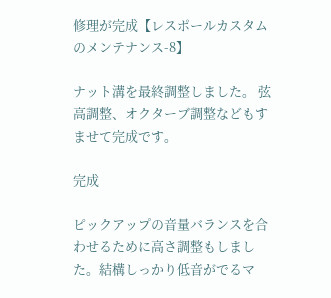修理が完成【レスポールカスタムのメンテナンス-8】

ナット溝を最終調整しました。 弦高調整、オクターブ調整などもすませて完成です。

完成

ピックアップの音量バランスを合わせるために高さ調整もしました。結構しっかり低音がでるマ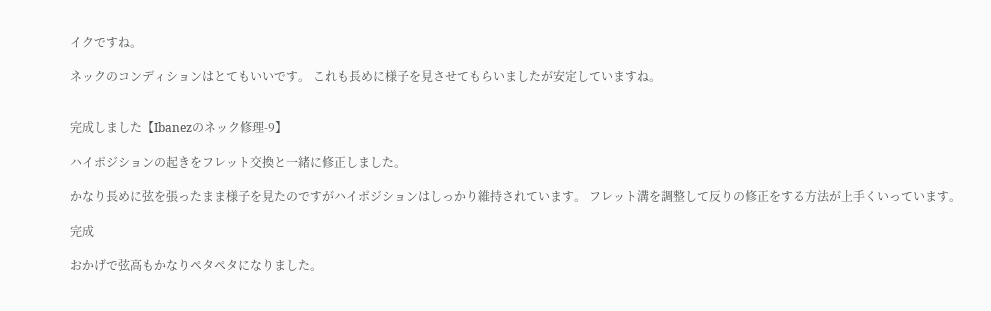イクですね。

ネックのコンディションはとてもいいです。 これも長めに様子を見させてもらいましたが安定していますね。


完成しました【Ibanezのネック修理-9】

ハイポジションの起きをフレット交換と一緒に修正しました。

かなり長めに弦を張ったまま様子を見たのですがハイポジションはしっかり維持されています。 フレット溝を調整して反りの修正をする方法が上手くいっています。

完成

おかげで弦高もかなりペタペタになりました。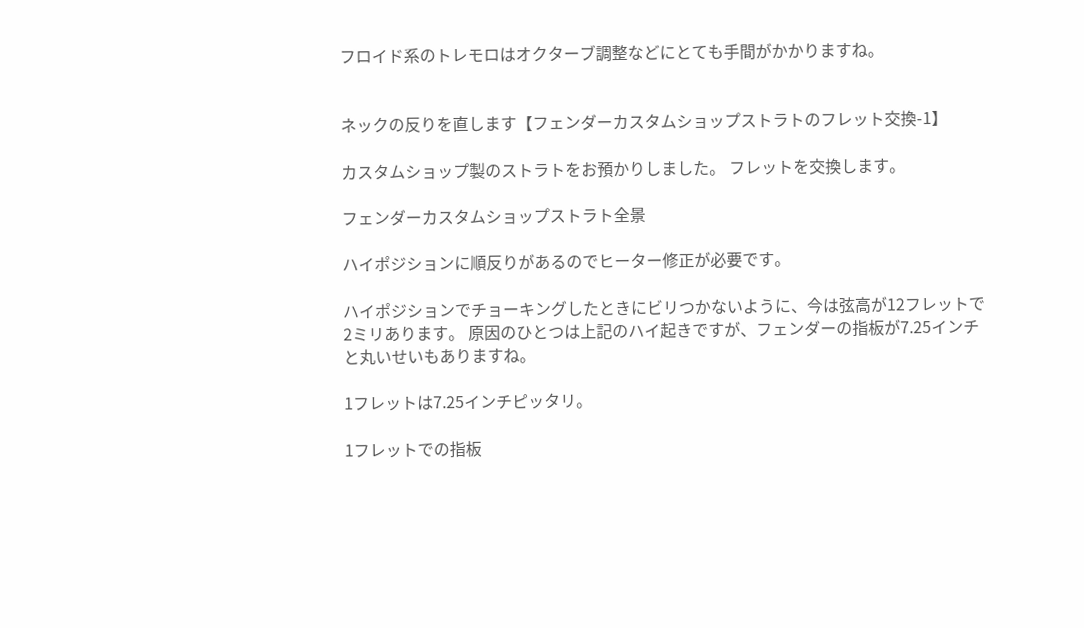フロイド系のトレモロはオクターブ調整などにとても手間がかかりますね。


ネックの反りを直します【フェンダーカスタムショップストラトのフレット交換-1】

カスタムショップ製のストラトをお預かりしました。 フレットを交換します。

フェンダーカスタムショップストラト全景

ハイポジションに順反りがあるのでヒーター修正が必要です。

ハイポジションでチョーキングしたときにビリつかないように、今は弦高が12フレットで2ミリあります。 原因のひとつは上記のハイ起きですが、フェンダーの指板が7.25インチと丸いせいもありますね。

1フレットは7.25インチピッタリ。

1フレットでの指板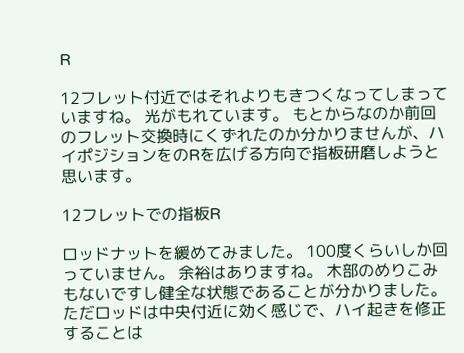R

12フレット付近ではそれよりもきつくなってしまっていますね。 光がもれています。 もとからなのか前回のフレット交換時にくずれたのか分かりませんが、ハイポジションをのRを広げる方向で指板研磨しようと思います。

12フレットでの指板R

ロッドナットを緩めてみました。 100度くらいしか回っていません。 余裕はありますね。 木部のめりこみもないですし健全な状態であることが分かりました。 ただロッドは中央付近に効く感じで、ハイ起きを修正することは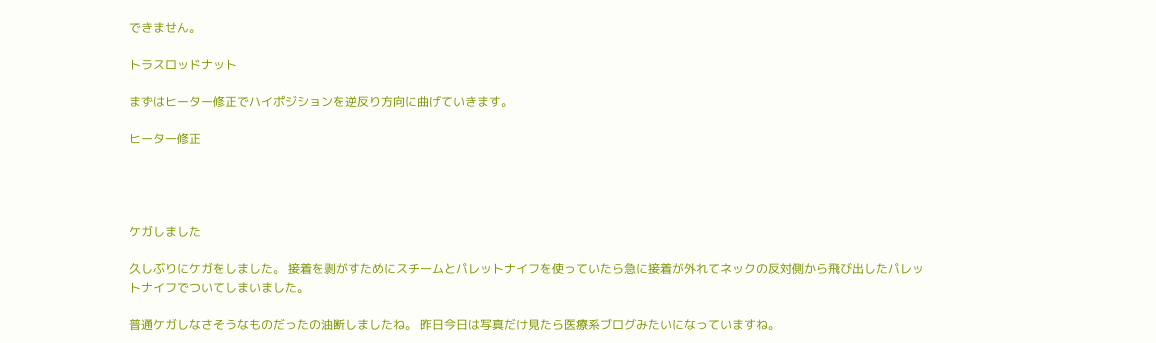できません。

トラスロッドナット

まずはヒーター修正でハイポジションを逆反り方向に曲げていきます。

ヒーター修正




ケガしました

久しぶりにケガをしました。 接着を剥がすためにスチームとパレットナイフを使っていたら急に接着が外れてネックの反対側から飛び出したパレットナイフでついてしまいました。

普通ケガしなさそうなものだったの油断しましたね。 昨日今日は写真だけ見たら医療系ブログみたいになっていますね。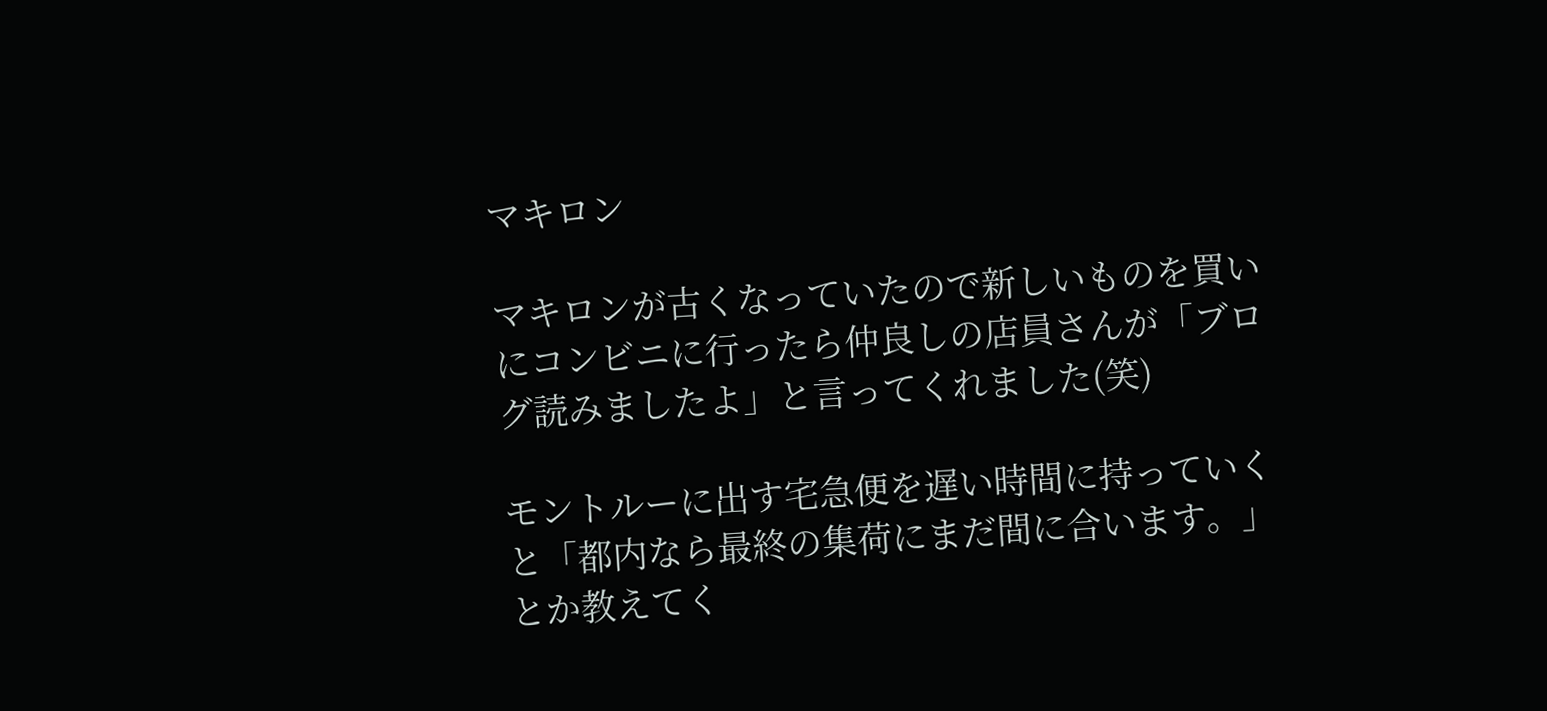マキロン

マキロンが古くなっていたので新しいものを買いにコンビニに行ったら仲良しの店員さんが「ブログ読みましたよ」と言ってくれました(笑)

モントルーに出す宅急便を遅い時間に持っていくと「都内なら最終の集荷にまだ間に合います。」とか教えてく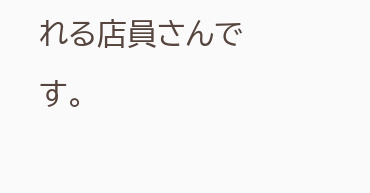れる店員さんです。